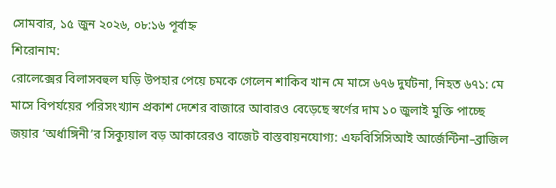সোমবার, ১৫ জুন ২০২৬, ০৮:১৬ পূর্বাহ্ন
শিরোনাম:
রোলেক্সের বিলাসবহুল ঘড়ি উপহার পেয়ে চমকে গেলেন শাকিব খান মে মাসে ৬৭৬ দুর্ঘটনা, নিহত ৬৭১: মে মাসে বিপর্যয়ের পরিসংখ্যান প্রকাশ দেশের বাজারে আবারও বেড়েছে স্বর্ণের দাম ১০ জুলাই মুক্তি পাচ্ছে জয়ার ‘অর্ধাঙ্গিনী’র সিক্যুয়াল বড় আকারেরও বাজেট বাস্তবায়নযোগ্য: এফবিসিসিআই আর্জেন্টিনা–ব্রাজিল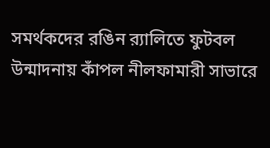সমর্থকদের রঙিন র‍্যালিতে ফুটবল উন্মাদনায় কাঁপল নীলফামারী সাভারে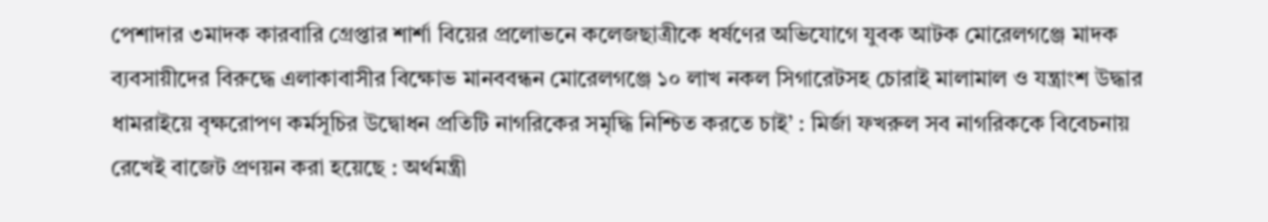পেশাদার ৩মাদক কারবারি গ্রেপ্তার শার্শা বিয়ের প্রলোভনে কলেজছাত্রীকে ধর্ষণের অভিযোগে যুবক আটক মোরেলগঞ্জে মাদক ব্যবসায়ীদের বিরুদ্ধে এলাকাবাসীর বিক্ষোভ মানববন্ধন মোরেলগঞ্জে ১০ লাখ নকল সিগারেটসহ চোরাই মালামাল ও যন্ত্রাংশ উদ্ধার ধামরাইয়ে বৃক্ষরোপণ কর্মসূচির উদ্বোধন প্রতিটি নাগরিকের সমৃদ্ধি নিশ্চিত করতে চাই’ : মির্জা ফখরুল সব নাগরিককে বিবেচনায় রেখেই বাজেট প্রণয়ন করা হয়েছে : অর্থমন্ত্রী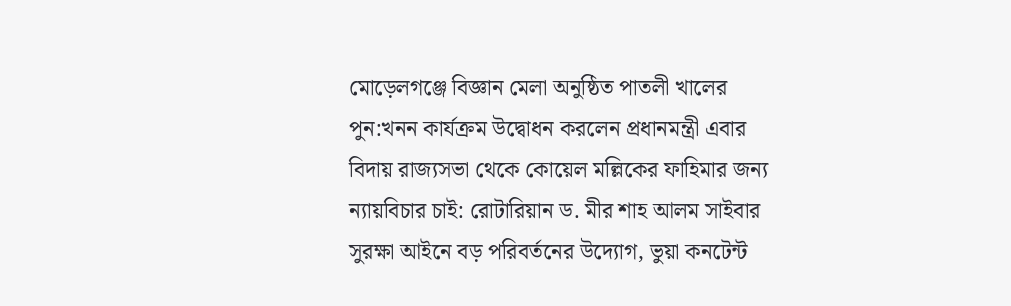মোড়েলগঞ্জে বিজ্ঞান মেলা অনুষ্ঠিত পাতলী খালের পুন:খনন কার্যক্রম উদ্বোধন করলেন প্রধানমন্ত্রী এবার বিদায় রাজ্যসভা থেকে কোয়েল মল্লিকের ফাহিমার জন্য ন্যায়বিচার চাই: রোটারিয়ান ড. মীর শাহ আলম সাইবার সুরক্ষা আইনে বড় পরিবর্তনের উদ্যোগ, ভুয়া কনটেন্ট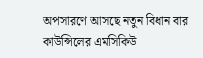অপসারণে আসছে নতুন বিধান বার কাউন্সিলের এমসিকিউ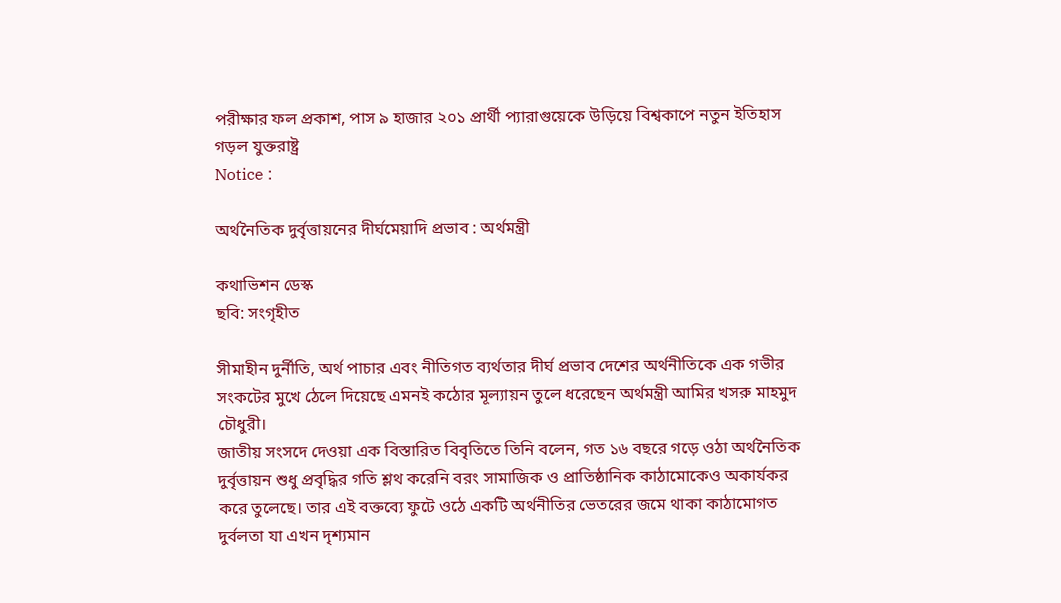পরীক্ষার ফল প্রকাশ, পাস ৯ হাজার ২০১ প্রার্থী প্যারাগুয়েকে উড়িয়ে বিশ্বকাপে নতুন ইতিহাস গড়ল যুক্তরাষ্ট্র
Notice :

অর্থনৈতিক দুর্বৃত্তায়নের দীর্ঘমেয়াদি প্রভাব : অর্থমন্ত্রী

কথাভিশন ডেস্ক
ছবি: সংগৃহীত

সীমাহীন দুর্নীতি, অর্থ পাচার এবং নীতিগত ব্যর্থতার দীর্ঘ প্রভাব দেশের অর্থনীতিকে এক গভীর সংকটের মুখে ঠেলে দিয়েছে এমনই কঠোর মূল্যায়ন তুলে ধরেছেন অর্থমন্ত্রী আমির খসরু মাহমুদ চৌধুরী।
জাতীয় সংসদে দেওয়া এক বিস্তারিত বিবৃতিতে তিনি বলেন, গত ১৬ বছরে গড়ে ওঠা অর্থনৈতিক দুর্বৃত্তায়ন শুধু প্রবৃদ্ধির গতি শ্লথ করেনি বরং সামাজিক ও প্রাতিষ্ঠানিক কাঠামোকেও অকার্যকর করে তুলেছে। তার এই বক্তব্যে ফুটে ওঠে একটি অর্থনীতির ভেতরের জমে থাকা কাঠামোগত দুর্বলতা যা এখন দৃশ্যমান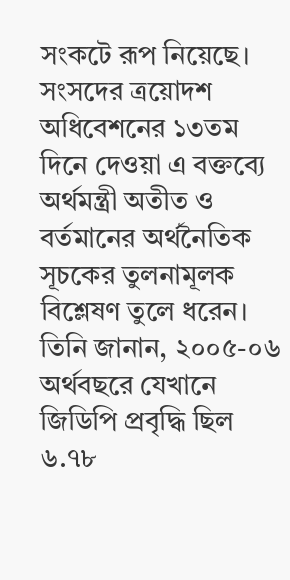সংকটে রূপ নিয়েছে।
সংসদের ত্রয়োদশ অধিবেশনের ১৩তম দিনে দেওয়া এ বক্তব্যে অর্থমন্ত্রী অতীত ও বর্তমানের অর্থনৈতিক সূচকের তুলনামূলক বিশ্লেষণ তুলে ধরেন। তিনি জানান, ২০০৫-০৬ অর্থবছরে যেখানে জিডিপি প্রবৃদ্ধি ছিল ৬.৭৮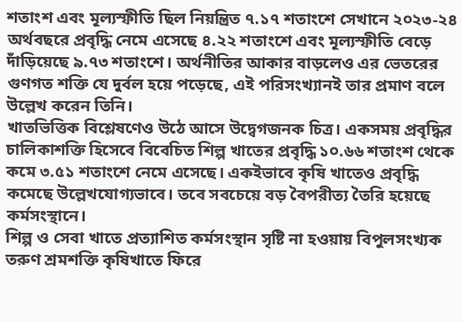শতাংশ এবং মূল্যস্ফীতি ছিল নিয়ন্ত্রিত ৭.১৭ শতাংশে সেখানে ২০২৩-২৪ অর্থবছরে প্রবৃদ্ধি নেমে এসেছে ৪.২২ শতাংশে এবং মূল্যস্ফীতি বেড়ে দাঁড়িয়েছে ৯.৭৩ শতাংশে। অর্থনীতির আকার বাড়লেও এর ভেতরের গুণগত শক্তি যে দুর্বল হয়ে পড়েছে, এই পরিসংখ্যানই তার প্রমাণ বলে উল্লেখ করেন তিনি।
খাতভিত্তিক বিশ্লেষণেও উঠে আসে উদ্বেগজনক চিত্র। একসময় প্রবৃদ্ধির চালিকাশক্তি হিসেবে বিবেচিত শিল্প খাতের প্রবৃদ্ধি ১০.৬৬ শতাংশ থেকে কমে ৩.৫১ শতাংশে নেমে এসেছে। একইভাবে কৃষি খাতেও প্রবৃদ্ধি কমেছে উল্লেখযোগ্যভাবে। তবে সবচেয়ে বড় বৈপরীত্য তৈরি হয়েছে কর্মসংস্থানে।
শিল্প ও সেবা খাতে প্রত্যাশিত কর্মসংস্থান সৃষ্টি না হওয়ায় বিপুলসংখ্যক তরুণ শ্রমশক্তি কৃষিখাতে ফিরে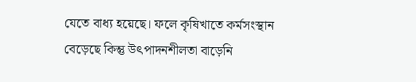যেতে বাধ্য হয়েছে। ফলে কৃষিখাতে কর্মসংস্থান বেড়েছে কিন্তু উৎপাদনশীলতা বাড়েনি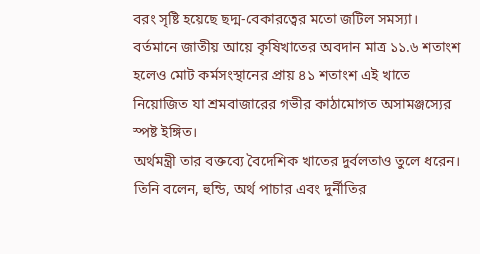বরং সৃষ্টি হয়েছে ছদ্ম-বেকারত্বের মতো জটিল সমস্যা। বর্তমানে জাতীয় আয়ে কৃষিখাতের অবদান মাত্র ১১.৬ শতাংশ হলেও মোট কর্মসংস্থানের প্রায় ৪১ শতাংশ এই খাতে নিয়োজিত যা শ্রমবাজারের গভীর কাঠামোগত অসামঞ্জস্যের স্পষ্ট ইঙ্গিত।
অর্থমন্ত্রী তার বক্তব্যে বৈদেশিক খাতের দুর্বলতাও তুলে ধরেন। তিনি বলেন, হুন্ডি, অর্থ পাচার এবং দুর্নীতির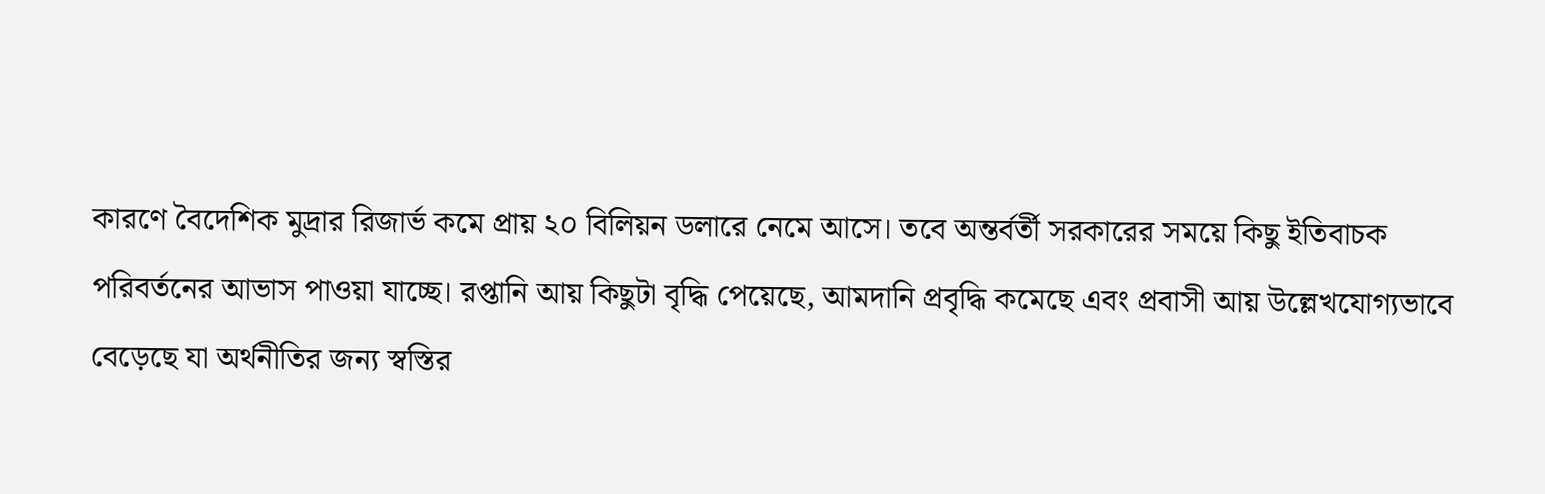কারণে বৈদেশিক মুদ্রার রিজার্ভ কমে প্রায় ২০ বিলিয়ন ডলারে নেমে আসে। তবে অন্তর্বর্তী সরকারের সময়ে কিছু ইতিবাচক পরিবর্তনের আভাস পাওয়া যাচ্ছে। রপ্তানি আয় কিছুটা বৃদ্ধি পেয়েছে, আমদানি প্রবৃদ্ধি কমেছে এবং প্রবাসী আয় উল্লেখযোগ্যভাবে বেড়েছে যা অর্থনীতির জন্য স্বস্তির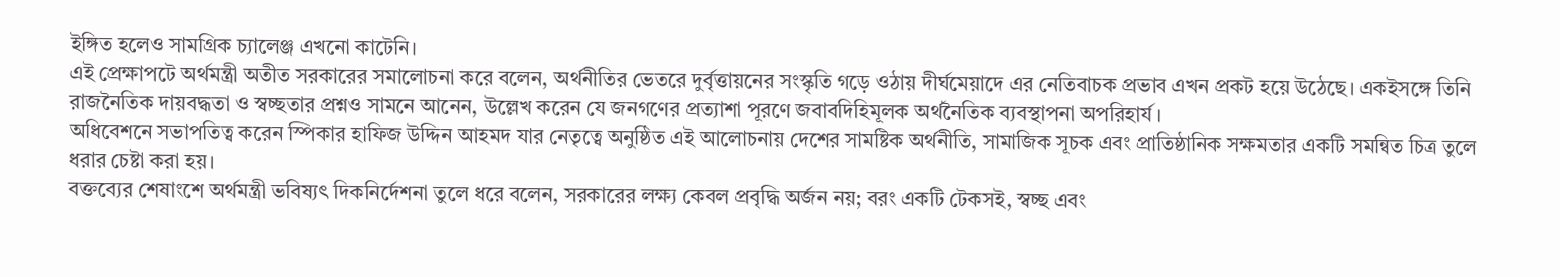ইঙ্গিত হলেও সামগ্রিক চ্যালেঞ্জ এখনো কাটেনি।
এই প্রেক্ষাপটে অর্থমন্ত্রী অতীত সরকারের সমালোচনা করে বলেন, অর্থনীতির ভেতরে দুর্বৃত্তায়নের সংস্কৃতি গড়ে ওঠায় দীর্ঘমেয়াদে এর নেতিবাচক প্রভাব এখন প্রকট হয়ে উঠেছে। একইসঙ্গে তিনি রাজনৈতিক দায়বদ্ধতা ও স্বচ্ছতার প্রশ্নও সামনে আনেন, উল্লেখ করেন যে জনগণের প্রত্যাশা পূরণে জবাবদিহিমূলক অর্থনৈতিক ব্যবস্থাপনা অপরিহার্য।
অধিবেশনে সভাপতিত্ব করেন স্পিকার হাফিজ উদ্দিন আহমদ যার নেতৃত্বে অনুষ্ঠিত এই আলোচনায় দেশের সামষ্টিক অর্থনীতি, সামাজিক সূচক এবং প্রাতিষ্ঠানিক সক্ষমতার একটি সমন্বিত চিত্র তুলে ধরার চেষ্টা করা হয়।
বক্তব্যের শেষাংশে অর্থমন্ত্রী ভবিষ্যৎ দিকনির্দেশনা তুলে ধরে বলেন, সরকারের লক্ষ্য কেবল প্রবৃদ্ধি অর্জন নয়; বরং একটি টেকসই, স্বচ্ছ এবং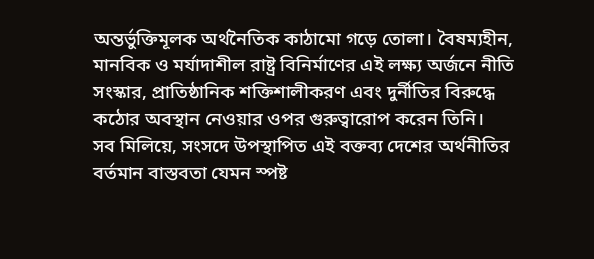অন্তর্ভুক্তিমূলক অর্থনৈতিক কাঠামো গড়ে তোলা। বৈষম্যহীন, মানবিক ও মর্যাদাশীল রাষ্ট্র বিনির্মাণের এই লক্ষ্য অর্জনে নীতি সংস্কার, প্রাতিষ্ঠানিক শক্তিশালীকরণ এবং দুর্নীতির বিরুদ্ধে কঠোর অবস্থান নেওয়ার ওপর গুরুত্বারোপ করেন তিনি।
সব মিলিয়ে, সংসদে উপস্থাপিত এই বক্তব্য দেশের অর্থনীতির বর্তমান বাস্তবতা যেমন স্পষ্ট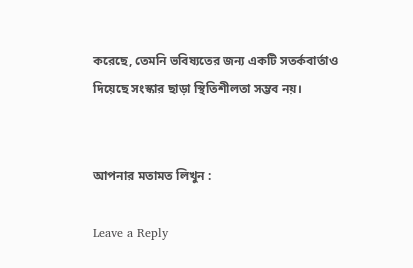করেছে, তেমনি ভবিষ্যতের জন্য একটি সতর্কবার্তাও দিয়েছে সংস্কার ছাড়া স্থিতিশীলতা সম্ভব নয়।


আপনার মতামত লিখুন :

Leave a Reply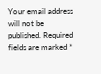Your email address will not be published. Required fields are marked *